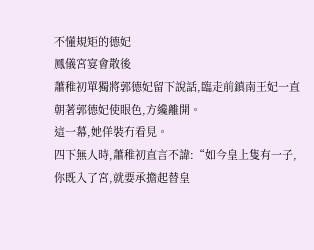不懂規矩的德妃
鳳儀宮宴會散後
蕭稚初單獨將郭德妃留下說話,臨走前鎮南王妃一直朝著郭德妃使眼色,方纔離開。
這一幕,她佯裝冇看見。
四下無人時,蕭稚初直言不諱:“如今皇上隻有一子,你既入了宮,就要承擔起替皇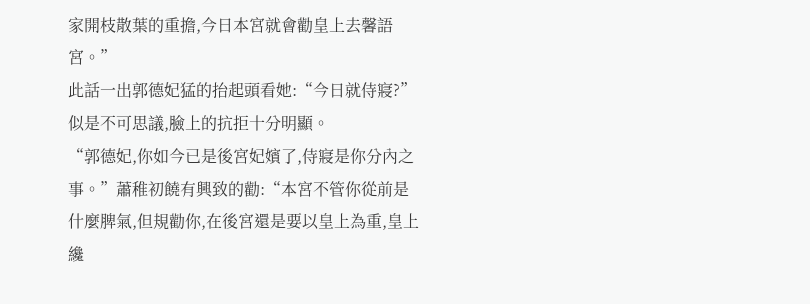家開枝散葉的重擔,今日本宮就會勸皇上去馨語宮。”
此話一出郭德妃猛的抬起頭看她:“今日就侍寢?”
似是不可思議,臉上的抗拒十分明顯。
“郭德妃,你如今已是後宮妃嬪了,侍寢是你分內之事。”蕭稚初饒有興致的勸:“本宮不管你從前是什麼脾氣,但規勸你,在後宮還是要以皇上為重,皇上纔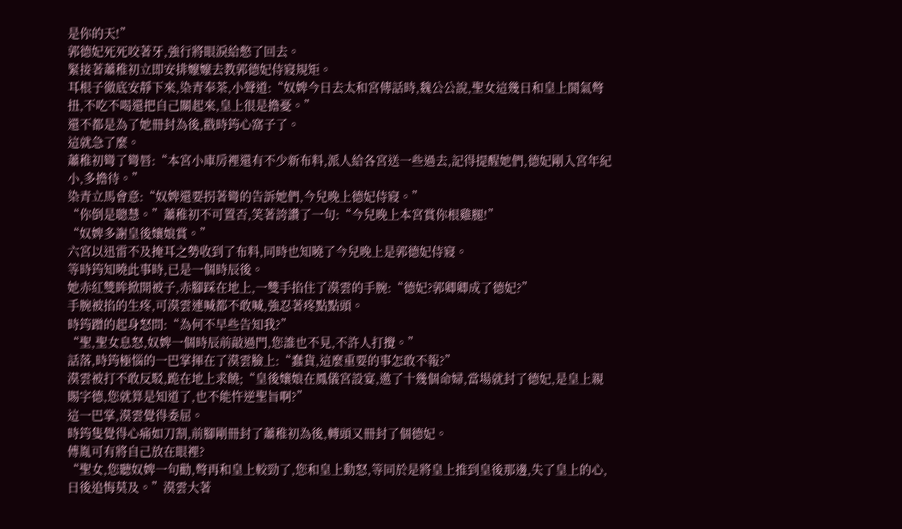是你的天!”
郭德妃死死咬著牙,強行將眼淚給憋了回去。
緊接著蕭稚初立即安排嬤嬤去教郭德妃侍寢規矩。
耳根子徹底安靜下來,染青奉茶,小聲道:“奴婢今日去太和宮傳話時,魏公公說,聖女這幾日和皇上鬨氣彆扭,不吃不喝還把自己關起來,皇上很是擔憂。”
還不都是為了她冊封為後,戳時筠心窩子了。
這就急了麼。
蕭稚初彎了彎唇:“本宮小庫房裡還有不少新布料,派人給各宮送一些過去,記得提醒她們,德妃剛入宮年紀小,多擔待。”
染青立馬會意:“奴婢還要拐著彎的告訴她們,今兒晚上德妃侍寢。”
“你倒是聰慧。”蕭稚初不可置否,笑著誇讚了一句:“今兒晚上本宮賞你根雞腿!”
“奴婢多謝皇後孃娘賞。”
六宮以迅雷不及掩耳之勢收到了布料,同時也知曉了今兒晚上是郭德妃侍寢。
等時筠知曉此事時,已是一個時辰後。
她赤紅雙眸掀開被子,赤腳踩在地上,一雙手掐住了漠雲的手腕:“德妃?郭卿卿成了德妃?”
手腕被掐的生疼,可漠雲連喊都不敢喊,強忍著疼點點頭。
時筠蹭的起身怒問:“為何不早些告知我?”
“聖,聖女息怒,奴婢一個時辰前敲過門,您誰也不見,不許人打攪。”
話落,時筠極惱的一巴掌揮在了漠雲臉上:“蠢貨,這麼重要的事怎敢不報?”
漠雲被打不敢反駁,跪在地上求饒;“皇後孃娘在鳳儀宮設宴,邀了十幾個命婦,當場就封了德妃,是皇上親賜字德,您就算是知道了,也不能忤逆聖旨啊?”
這一巴掌,漠雲覺得委屈。
時筠隻覺得心痛如刀割,前腳剛冊封了蕭稚初為後,轉頭又冊封了個德妃。
傅胤可有將自己放在眼裡?
“聖女,您聽奴婢一句勸,彆再和皇上較勁了,您和皇上動怒,等同於是將皇上推到皇後那邊,失了皇上的心,日後追悔莫及。”漠雲大著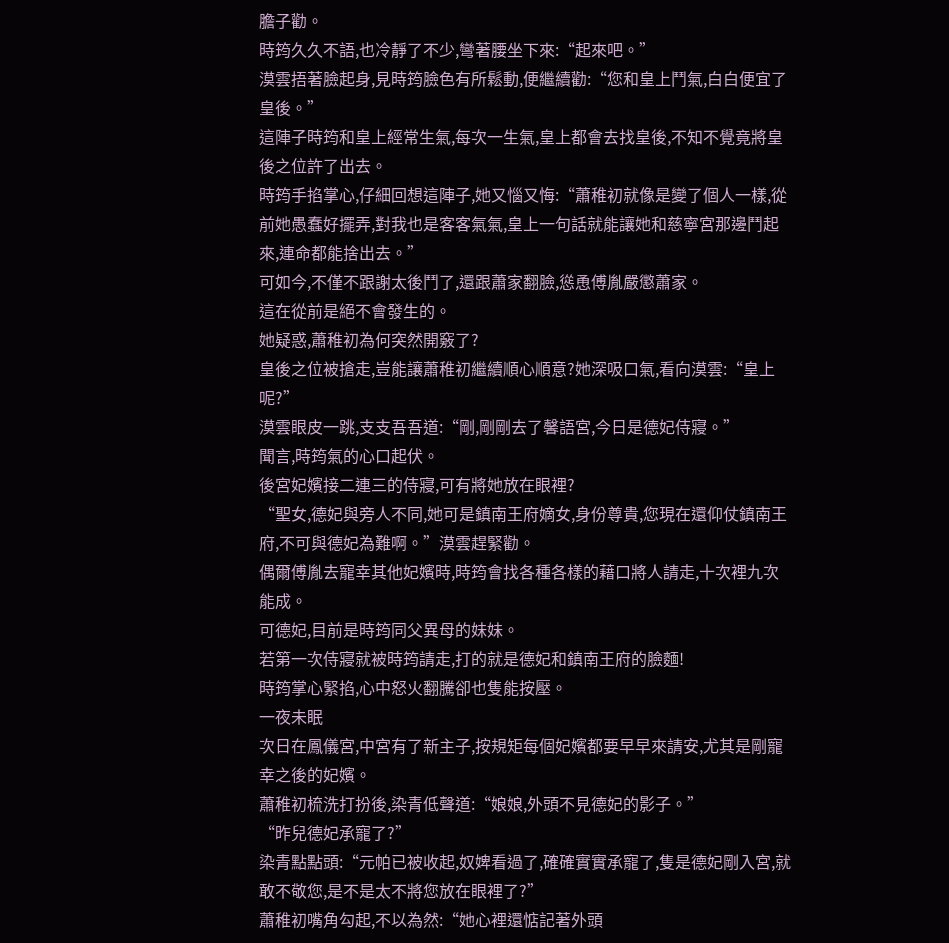膽子勸。
時筠久久不語,也冷靜了不少,彎著腰坐下來:“起來吧。”
漠雲捂著臉起身,見時筠臉色有所鬆動,便繼續勸:“您和皇上鬥氣,白白便宜了皇後。”
這陣子時筠和皇上經常生氣,每次一生氣,皇上都會去找皇後,不知不覺竟將皇後之位許了出去。
時筠手掐掌心,仔細回想這陣子,她又惱又悔:“蕭稚初就像是變了個人一樣,從前她愚蠢好擺弄,對我也是客客氣氣,皇上一句話就能讓她和慈寧宮那邊鬥起來,連命都能捨出去。”
可如今,不僅不跟謝太後鬥了,還跟蕭家翻臉,慫恿傅胤嚴懲蕭家。
這在從前是絕不會發生的。
她疑惑,蕭稚初為何突然開竅了?
皇後之位被搶走,豈能讓蕭稚初繼續順心順意?她深吸口氣,看向漠雲:“皇上呢?”
漠雲眼皮一跳,支支吾吾道:“剛,剛剛去了馨語宮,今日是德妃侍寢。”
聞言,時筠氣的心口起伏。
後宮妃嬪接二連三的侍寢,可有將她放在眼裡?
“聖女,德妃與旁人不同,她可是鎮南王府嫡女,身份尊貴,您現在還仰仗鎮南王府,不可與德妃為難啊。”漠雲趕緊勸。
偶爾傅胤去寵幸其他妃嬪時,時筠會找各種各樣的藉口將人請走,十次裡九次能成。
可德妃,目前是時筠同父異母的妹妹。
若第一次侍寢就被時筠請走,打的就是德妃和鎮南王府的臉麵!
時筠掌心緊掐,心中怒火翻騰卻也隻能按壓。
一夜未眠
次日在鳳儀宮,中宮有了新主子,按規矩每個妃嬪都要早早來請安,尤其是剛寵幸之後的妃嬪。
蕭稚初梳洗打扮後,染青低聲道:“娘娘,外頭不見德妃的影子。”
“昨兒德妃承寵了?”
染青點點頭:“元帕已被收起,奴婢看過了,確確實實承寵了,隻是德妃剛入宮,就敢不敬您,是不是太不將您放在眼裡了?”
蕭稚初嘴角勾起,不以為然:“她心裡還惦記著外頭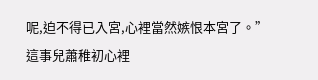呢,迫不得已入宮,心裡當然嫉恨本宮了。”
這事兒蕭稚初心裡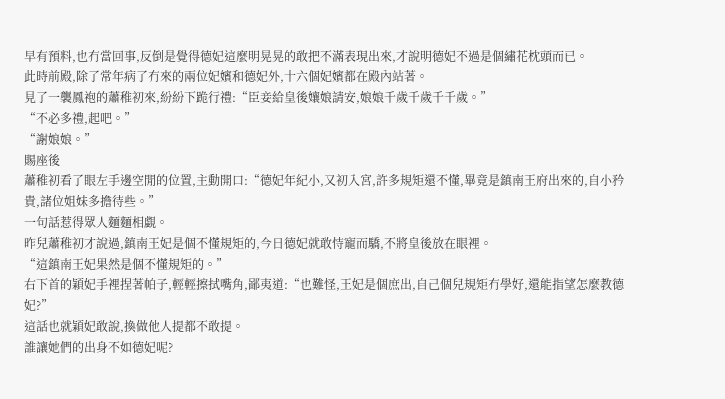早有預料,也冇當回事,反倒是覺得德妃這麼明晃晃的敢把不滿表現出來,才說明德妃不過是個繡花枕頭而已。
此時前殿,除了常年病了冇來的兩位妃嬪和德妃外,十六個妃嬪都在殿內站著。
見了一襲鳳袍的蕭稚初來,紛紛下跪行禮:“臣妾給皇後孃娘請安,娘娘千歲千歲千千歲。”
“不必多禮,起吧。”
“謝娘娘。”
賜座後
蕭稚初看了眼左手邊空閒的位置,主動開口:“德妃年紀小,又初入宮,許多規矩還不懂,畢竟是鎮南王府出來的,自小矜貴,諸位姐妹多擔待些。”
一句話惹得眾人麵麵相覷。
昨兒蕭稚初才說過,鎮南王妃是個不懂規矩的,今日德妃就敢恃寵而驕,不將皇後放在眼裡。
“這鎮南王妃果然是個不懂規矩的。”
右下首的穎妃手裡捏著帕子,輕輕擦拭嘴角,鄙夷道:“也難怪,王妃是個庶出,自己個兒規矩冇學好,還能指望怎麼教德妃?”
這話也就穎妃敢說,換做他人提都不敢提。
誰讓她們的出身不如德妃呢?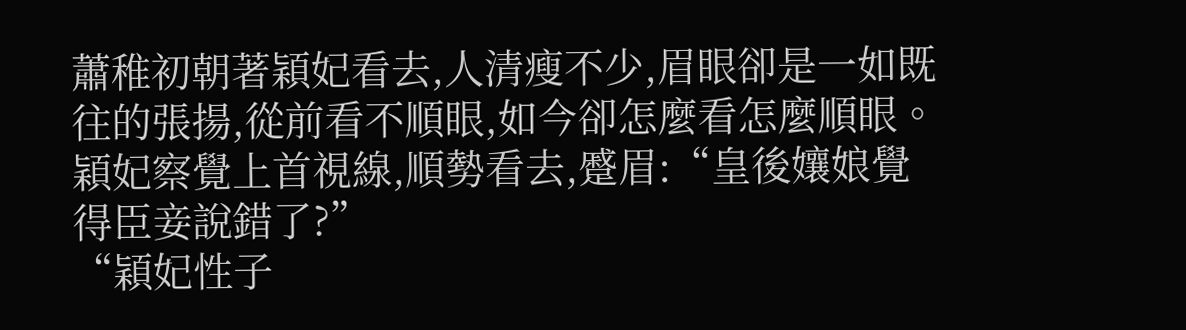蕭稚初朝著穎妃看去,人清瘦不少,眉眼卻是一如既往的張揚,從前看不順眼,如今卻怎麼看怎麼順眼。
穎妃察覺上首視線,順勢看去,蹙眉:“皇後孃娘覺得臣妾說錯了?”
“穎妃性子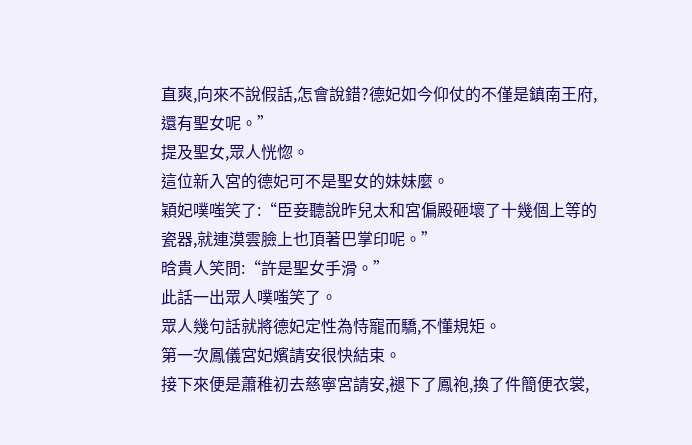直爽,向來不說假話,怎會說錯?德妃如今仰仗的不僅是鎮南王府,還有聖女呢。”
提及聖女,眾人恍惚。
這位新入宮的德妃可不是聖女的妹妹麼。
穎妃噗嗤笑了:“臣妾聽說昨兒太和宮偏殿砸壞了十幾個上等的瓷器,就連漠雲臉上也頂著巴掌印呢。”
晗貴人笑問:“許是聖女手滑。”
此話一出眾人噗嗤笑了。
眾人幾句話就將德妃定性為恃寵而驕,不懂規矩。
第一次鳳儀宮妃嬪請安很快結束。
接下來便是蕭稚初去慈寧宮請安,褪下了鳳袍,換了件簡便衣裳,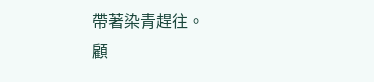帶著染青趕往。
顧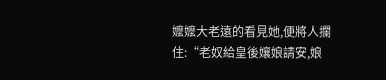嬤嬤大老遠的看見她,便將人攔住:“老奴給皇後孃娘請安,娘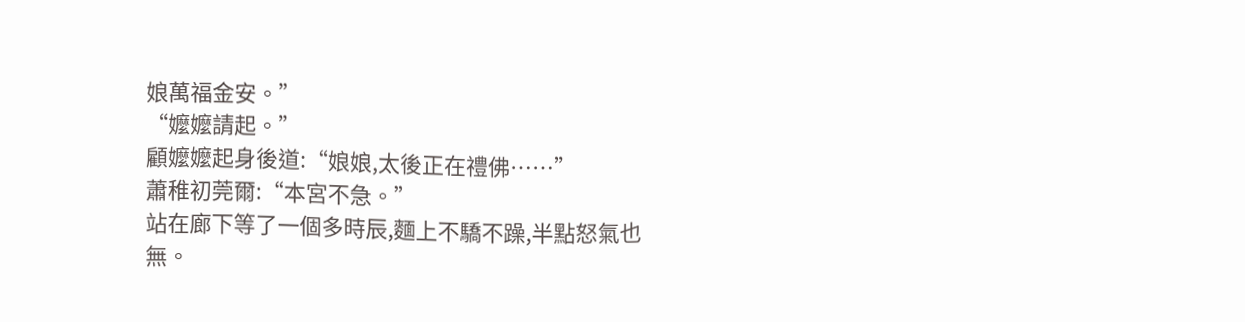娘萬福金安。”
“嬤嬤請起。”
顧嬤嬤起身後道:“娘娘,太後正在禮佛……”
蕭稚初莞爾:“本宮不急。”
站在廊下等了一個多時辰,麵上不驕不躁,半點怒氣也無。